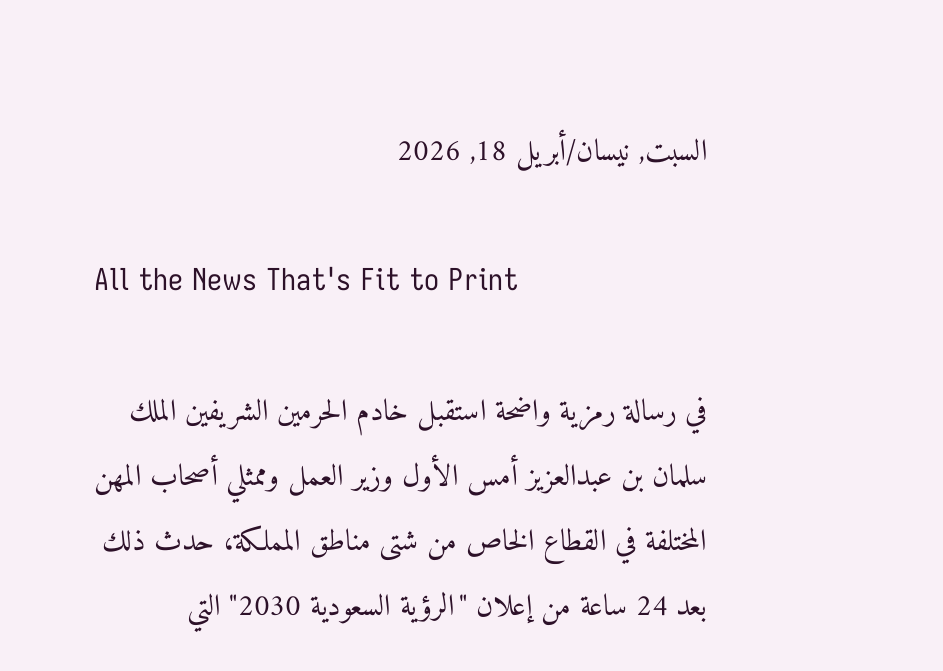السبت, نيسان/أبريل 18, 2026

All the News That's Fit to Print

في رسالة رمزية واضحة استقبل خادم الحرمين الشريفين الملك سلمان بن عبدالعزيز أمس الأول وزير العمل وممثلي أصحاب المهن المختلفة في القطاع الخاص من شتى مناطق المملكة، حدث ذلك بعد 24 ساعة من إعلان "الرؤية السعودية 2030" التي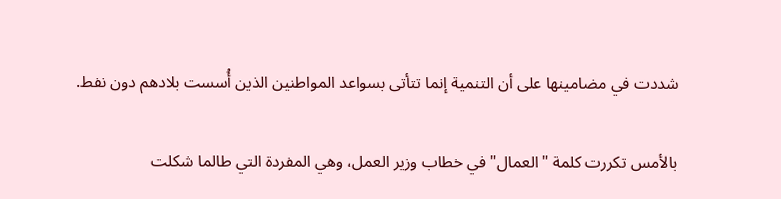شددت في مضامينها على أن التنمية إنما تتأتى بسواعد المواطنين الذين أُسست بلادهم دون نفط.

بالأمس تكررت كلمة "العمال" في خطاب وزير العمل، وهي المفردة التي طالما شكلت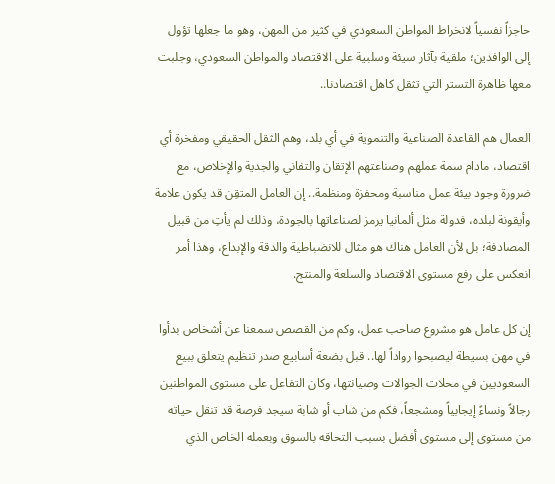حاجزاً نفسياً لانخراط المواطن السعودي في كثير من المهن، وهو ما جعلها تؤول إلى الوافدين؛ ملقية بآثار سيئة وسلبية على الاقتصاد والمواطن السعودي، وجلبت معها ظاهرة التستر التي تثقل كاهل اقتصادنا..

العمال هم القاعدة الصناعية والتنموية في أي بلد، وهم الثقل الحقيقي ومفخرة أي اقتصاد، مادام سمة عملهم وصناعتهم الإتقان والتفاني والجدية والإخلاص، مع ضرورة وجود بيئة عمل مناسبة ومحفزة ومنظمة.. إن العامل المتقِن قد يكون علامة وأيقونة لبلده، فدولة مثل ألمانيا يرمز لصناعاتها بالجودة، وذلك لم يأتِ من قبيل المصادفة؛ بل لأن العامل هناك هو مثال للانضباطية والدقة والإبداع، وهذا أمر انعكس على رفع مستوى الاقتصاد والسلعة والمنتج.

إن كل عامل هو مشروع صاحب عمل، وكم من القصص سمعنا عن أشخاص بدأوا في مهن بسيطة ليصبحوا رواداً لها.. قبل بضعة أسابيع صدر تنظيم يتعلق ببيع السعوديين في محلات الجوالات وصيانتها، وكان التفاعل على مستوى المواطنين رجالاً ونساءً إيجابياً ومشجعاً، فكم من شاب أو شابة سيجد فرصة قد تنقل حياته من مستوى إلى مستوى أفضل بسبب التحاقه بالسوق وبعمله الخاص الذي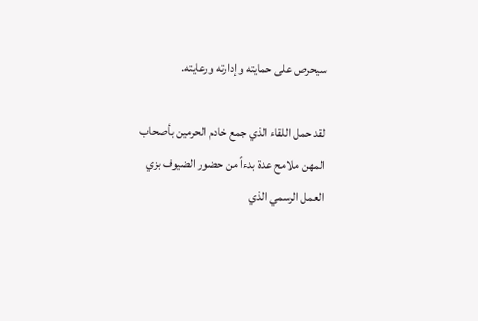سيحرص على حمايته وإدارته ورعايته.

لقد حمل اللقاء الذي جمع خادم الحرمين بأصحاب المهن ملامح عدة بدءاً من حضور الضيوف بزي العمل الرسمي الذي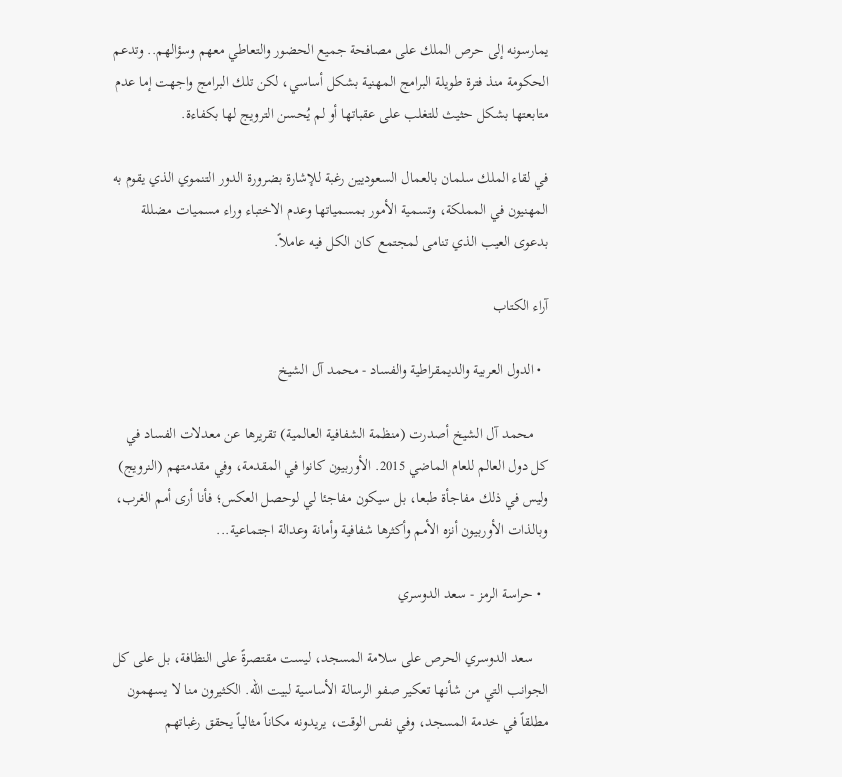يمارسونه إلى حرص الملك على مصافحة جميع الحضور والتعاطي معهم وسؤالهم.. وتدعم الحكومة منذ فترة طويلة البرامج المهنية بشكل أساسي، لكن تلك البرامج واجهت إما عدم متابعتها بشكل حثيث للتغلب على عقباتها أو لم يُحسن الترويج لها بكفاءة.

في لقاء الملك سلمان بالعمال السعوديين رغبة للإشارة بضرورة الدور التنموي الذي يقوم به المهنيون في المملكة، وتسمية الأمور بمسمياتها وعدم الاختباء وراء مسميات مضللة بدعوى العيب الذي تنامى لمجتمع كان الكل فيه عاملاً.

آراء الكتاب

  • الدول العربية والديمقراطية والفساد - محمد آل الشيخ

    محمد آل الشيخ أصدرت (منظمة الشفافية العالمية) تقريرها عن معدلات الفساد في كل دول العالم للعام الماضي 2015. الأوربيون كانوا في المقدمة، وفي مقدمتهم (النرويج) وليس في ذلك مفاجأة طبعا، بل سيكون مفاجئا لي لوحصل العكس؛ فأنا أرى أمم الغرب، وبالذات الأوربيون أنزه الأمم وأكثرها شفافية وأمانة وعدالة اجتماعية...

  • حراسة الرمز - سعد الدوسري

    سعد الدوسري الحرص على سلامة المسجد، ليست مقتصرةً على النظافة، بل على كل الجوانب التي من شأنها تعكير صفو الرسالة الأساسية لبيت الله. الكثيرون منا لا يسهمون مطلقاً في خدمة المسجد، وفي نفس الوقت، يريدونه مكاناً مثالياً يحقق رغباتهم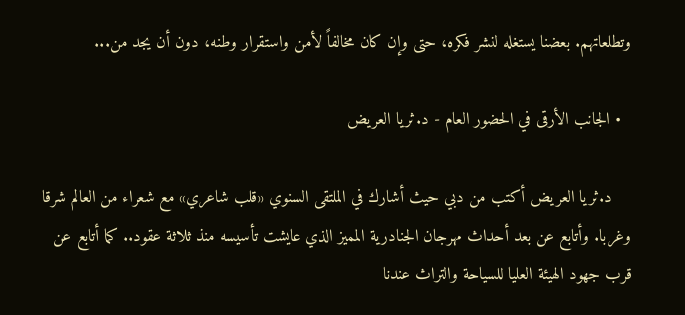وتطلعاتهم. بعضنا يستغله لنشر فكره، حتى وإن كان مخالفاً لأمن واستقرار وطنه، دون أن يجد من...

  • الجانب الأرقى في الحضور العام - د.ثريا العريض

    د.ثريا العريض أكتب من دبي حيث أشارك في الملتقى السنوي «قلب شاعري» مع شعراء من العالم شرقا وغربا. وأتابع عن بعد أحداث مهرجان الجنادرية المميز الذي عايشت تأسيسه منذ ثلاثة عقود.. كما أتابع عن قرب جهود الهيئة العليا للسياحة والتراث عندنا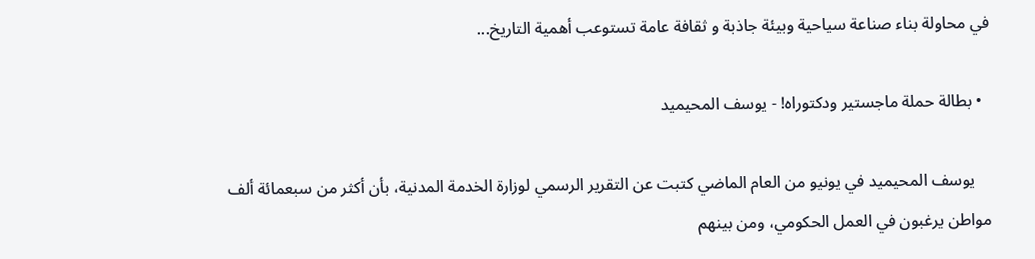في محاولة بناء صناعة سياحية وبيئة جاذبة و ثقافة عامة تستوعب أهمية التاريخ...

  • بطالة حملة ماجستير ودكتوراه! - يوسف المحيميد

    يوسف المحيميد في يونيو من العام الماضي كتبت عن التقرير الرسمي لوزارة الخدمة المدنية، بأن أكثر من سبعمائة ألف مواطن يرغبون في العمل الحكومي، ومن بينهم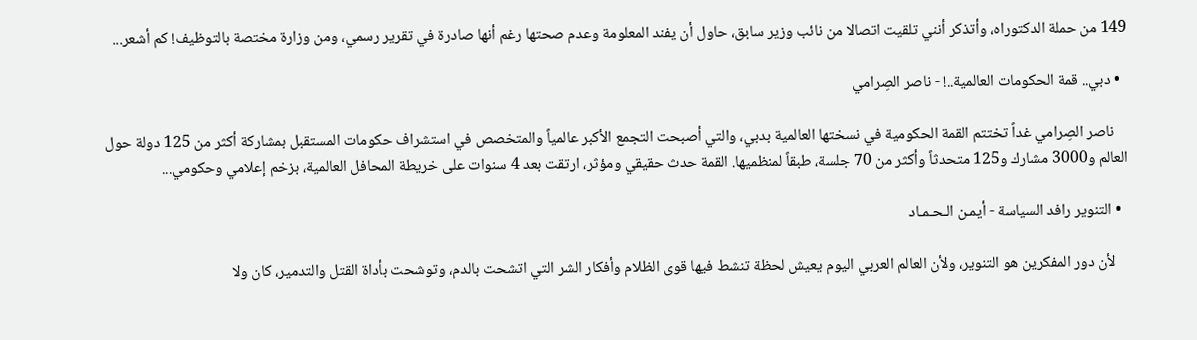149 من حملة الدكتوراه، وأتذكر أنني تلقيت اتصالا من نائب وزير سابق، حاول أن يفند المعلومة وعدم صحتها رغم أنها صادرة في تقرير رسمي، ومن وزارة مختصة بالتوظيف! كم أشعر...

  • دبي.. قمة الحكومات العالمية..! - ناصر الصِرامي

    ناصر الصِرامي غداً تختتم القمة الحكومية في نسختها العالمية بدبي، والتي أصبحت التجمع الأكبر عالمياً والمتخصص في استشراف حكومات المستقبل بمشاركة أكثر من 125 دولة حول العالم و3000 مشارك و125 متحدثاً وأكثر من 70 جلسة، طبقاً لمنظميها. القمة حدث حقيقي ومؤثر، ارتقت بعد 4 سنوات على خريطة المحافل العالمية، بزخم إعلامي وحكومي...

  • التنوير رافد السياسة - أيمـن الـحـمـاد

    لأن دور المفكرين هو التنوير، ولأن العالم العربي اليوم يعيش لحظة تنشط فيها قوى الظلام وأفكار الشر التي اتشحت بالدم، وتوشحت بأداة القتل والتدمير، كان ولا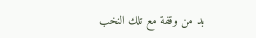بد من وقفة مع تلك النخب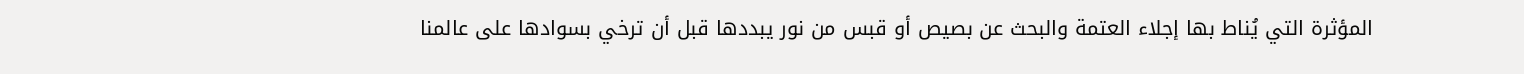المؤثرة التي يُناط بها إجلاء العتمة والبحث عن بصيص أو قبس من نور يبددها قبل أن ترخي بسوادها على عالمنا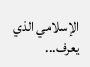الإسلامي الذي يعرف...